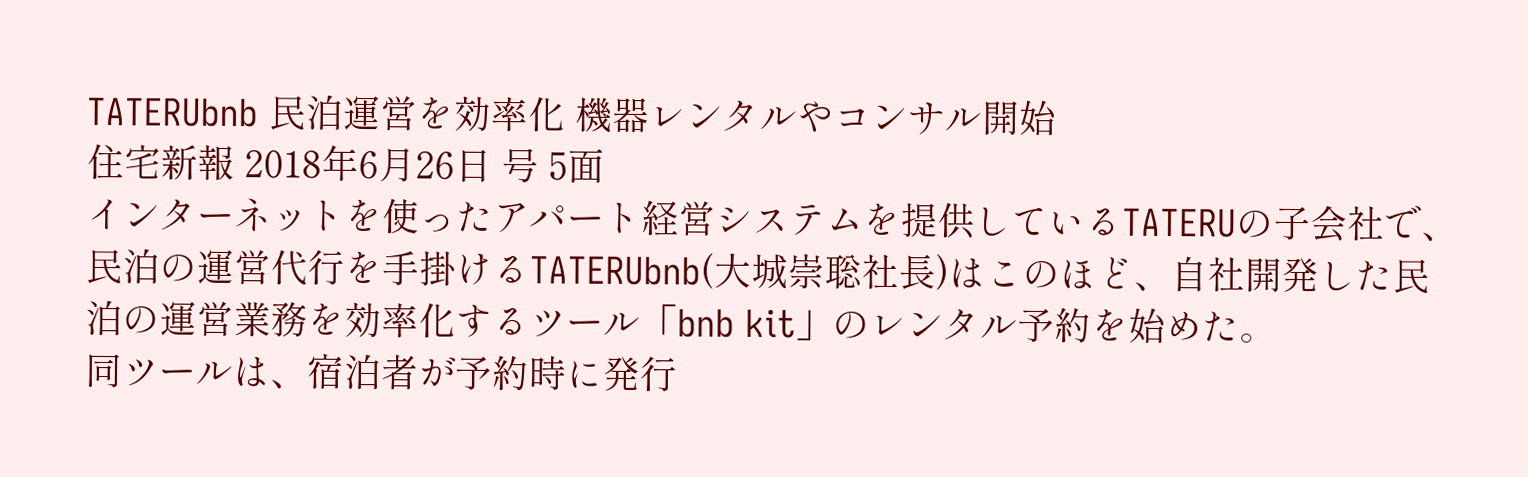TATERUbnb 民泊運営を効率化 機器レンタルやコンサル開始
住宅新報 2018年6月26日 号 5面
インターネットを使ったアパート経営システムを提供しているTATERUの子会社で、民泊の運営代行を手掛けるTATERUbnb(大城崇聡社長)はこのほど、自社開発した民泊の運営業務を効率化するツール「bnb kit」のレンタル予約を始めた。
同ツールは、宿泊者が予約時に発行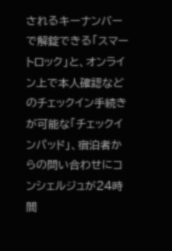されるキーナンバーで解錠できる「スマートロック」と、オンライン上で本人確認などのチェックイン手続きが可能な「チェックインパッド」、宿泊者からの問い合わせにコンシェルジュが24時間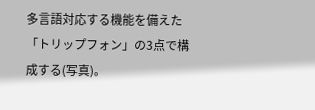多言語対応する機能を備えた「トリップフォン」の3点で構成する(写真)。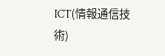ICT(情報通信技術)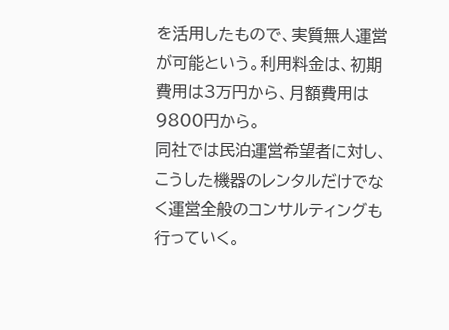を活用したもので、実質無人運営が可能という。利用料金は、初期費用は3万円から、月額費用は9800円から。
同社では民泊運営希望者に対し、こうした機器のレンタルだけでなく運営全般のコンサルティングも行っていく。